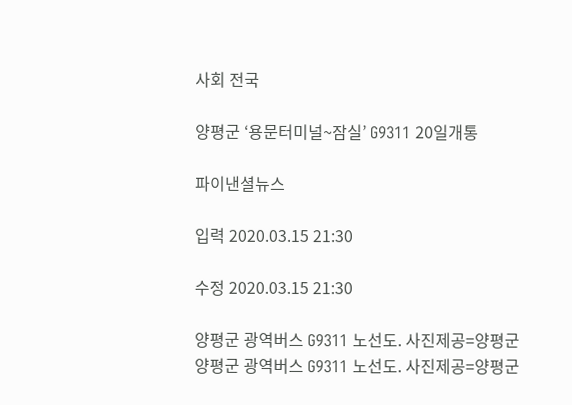사회 전국

양평군 ‘용문터미널~잠실’ G9311 20일개통

파이낸셜뉴스

입력 2020.03.15 21:30

수정 2020.03.15 21:30

양평군 광역버스 G9311 노선도. 사진제공=양평군
양평군 광역버스 G9311 노선도. 사진제공=양평군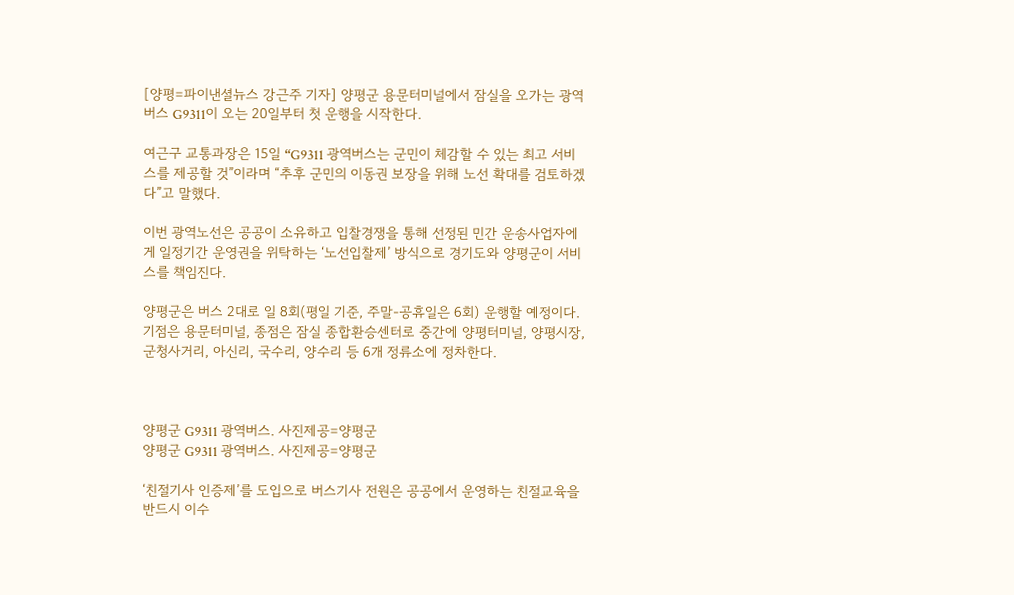[양평=파이낸셜뉴스 강근주 기자] 양평군 용문터미널에서 잠실을 오가는 광역버스 G9311이 오는 20일부터 첫 운행을 시작한다.

여근구 교통과장은 15일 “G9311 광역버스는 군민이 체감할 수 있는 최고 서비스를 제공할 것”이라며 “추후 군민의 이동권 보장을 위해 노선 확대를 검토하겠다”고 말했다.

이번 광역노선은 공공이 소유하고 입찰경쟁을 통해 선정된 민간 운송사업자에게 일정기간 운영권을 위탁하는 ‘노선입찰제’ 방식으로 경기도와 양평군이 서비스를 책임진다.

양평군은 버스 2대로 일 8회(평일 기준, 주말-공휴일은 6회) 운행할 예정이다. 기점은 용문터미널, 종점은 잠실 종합환승센터로 중간에 양평터미널, 양평시장, 군청사거리, 아신리, 국수리, 양수리 등 6개 정류소에 정차한다.



양평군 G9311 광역버스. 사진제공=양평군
양평군 G9311 광역버스. 사진제공=양평군

‘친절기사 인증제’를 도입으로 버스기사 전원은 공공에서 운영하는 친절교육을 반드시 이수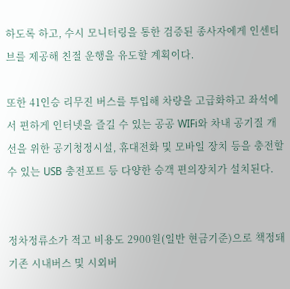하도록 하고, 수시 모니터링을 통한 검증된 종사자에게 인센티브를 제공해 친절 운행을 유도할 계획이다.

또한 41인승 리무진 버스를 투입해 차량을 고급화하고 좌석에서 편하게 인터넷을 즐길 수 있는 공공 WIFi와 차내 공기질 개선을 위한 공기청정시설, 휴대전화 및 모바일 장치 등을 충전할 수 있는 USB 충전포트 등 다양한 승객 편의장치가 설치된다.


정차정류소가 적고 비용도 2900원(일반 현금기준)으로 책정돼 기존 시내버스 및 시외버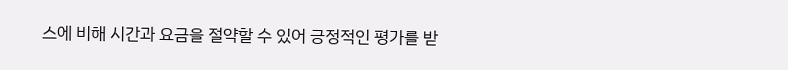스에 비해 시간과 요금을 절약할 수 있어 긍정적인 평가를 받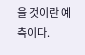을 것이란 예측이다.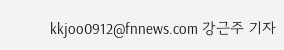kkjoo0912@fnnews.com 강근주 기자